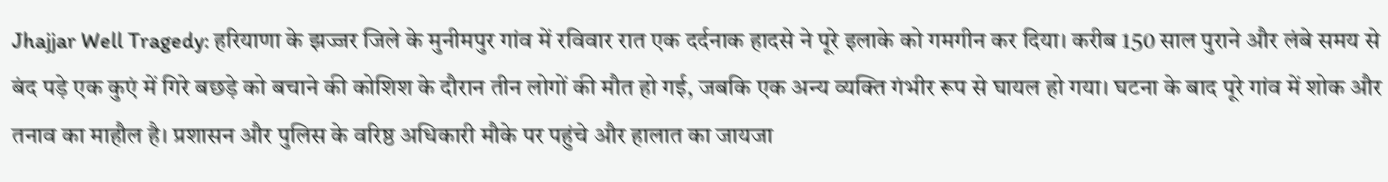Jhajjar Well Tragedy: हरियाणा के झज्जर जिले के मुनीमपुर गांव में रविवार रात एक दर्दनाक हादसे ने पूरे इलाके को गमगीन कर दिया। करीब 150 साल पुराने और लंबे समय से बंद पड़े एक कुएं में गिरे बछड़े को बचाने की कोशिश के दौरान तीन लोगों की मौत हो गई, जबकि एक अन्य व्यक्ति गंभीर रूप से घायल हो गया। घटना के बाद पूरे गांव में शोक और तनाव का माहौल है। प्रशासन और पुलिस के वरिष्ठ अधिकारी मौके पर पहुंचे और हालात का जायजा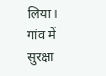लिया। गांव में सुरक्षा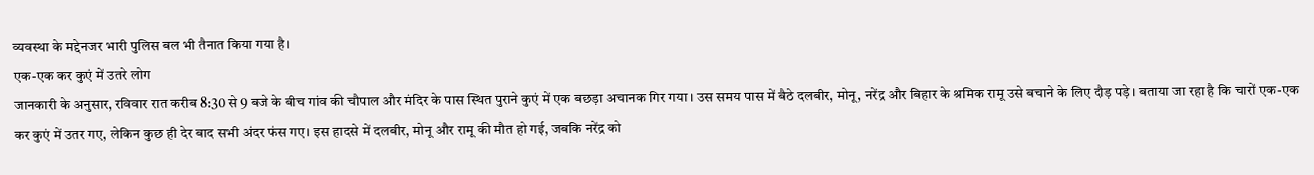व्यवस्था के मद्देनजर भारी पुलिस बल भी तैनात किया गया है।
एक-एक कर कुएं में उतरे लोग
जानकारी के अनुसार, रविवार रात करीब 8:30 से 9 बजे के बीच गांव की चौपाल और मंदिर के पास स्थित पुराने कुएं में एक बछड़ा अचानक गिर गया। उस समय पास में बैठे दलबीर, मोनू, नरेंद्र और बिहार के श्रमिक रामू उसे बचाने के लिए दौड़ पड़े। बताया जा रहा है कि चारों एक-एक कर कुएं में उतर गए, लेकिन कुछ ही देर बाद सभी अंदर फंस गए। इस हादसे में दलबीर, मोनू और रामू की मौत हो गई, जबकि नरेंद्र को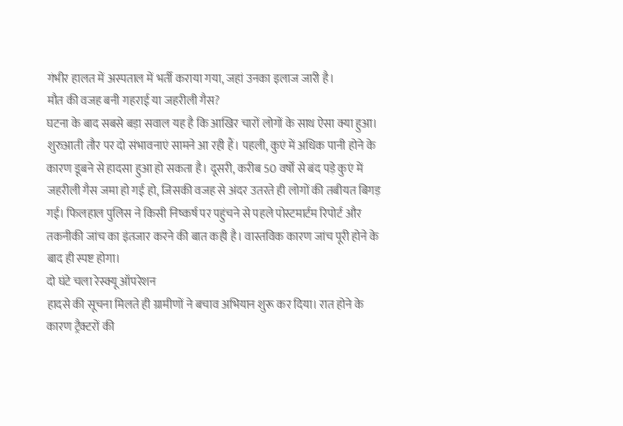गंभीर हालत में अस्पताल में भर्ती कराया गया, जहां उनका इलाज जारी है।
मौत की वजह बनी गहराई या जहरीली गैस?
घटना के बाद सबसे बड़ा सवाल यह है कि आखिर चारों लोगों के साथ ऐसा क्या हुआ। शुरुआती तौर पर दो संभावनाएं सामने आ रही हैं। पहली, कुएं में अधिक पानी होने के कारण डूबने से हादसा हुआ हो सकता है। दूसरी, करीब 50 वर्षों से बंद पड़े कुएं में जहरीली गैस जमा हो गई हो, जिसकी वजह से अंदर उतरते ही लोगों की तबीयत बिगड़ गई। फिलहाल पुलिस ने किसी निष्कर्ष पर पहुंचने से पहले पोस्टमार्टम रिपोर्ट और तकनीकी जांच का इंतजार करने की बात कही है। वास्तविक कारण जांच पूरी होने के बाद ही स्पष्ट होगा।
दो घंटे चला रेस्क्यू ऑपरेशन
हादसे की सूचना मिलते ही ग्रामीणों ने बचाव अभियान शुरू कर दिया। रात होने के कारण ट्रैक्टरों की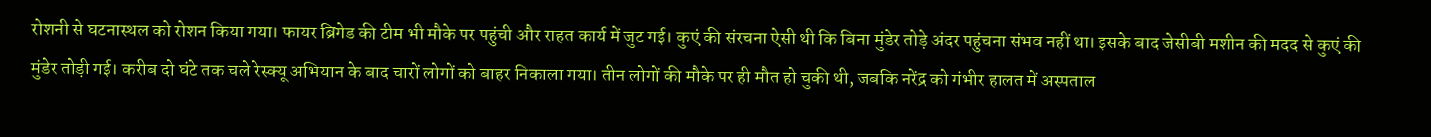रोशनी से घटनास्थल को रोशन किया गया। फायर ब्रिगेड की टीम भी मौके पर पहुंची और राहत कार्य में जुट गई। कुएं की संरचना ऐसी थी कि बिना मुंडेर तोड़े अंदर पहुंचना संभव नहीं था। इसके बाद जेसीबी मशीन की मदद से कुएं की मुंडेर तोड़ी गई। करीब दो घंटे तक चले रेस्क्यू अभियान के बाद चारों लोगों को बाहर निकाला गया। तीन लोगों की मौके पर ही मौत हो चुकी थी, जबकि नरेंद्र को गंभीर हालत में अस्पताल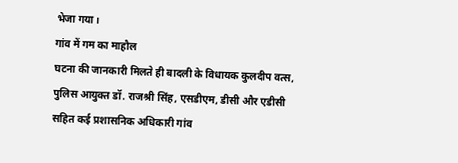भेजा गया।
गांव में गम का माहौल
घटना की जानकारी मिलते ही बादली के विधायक कुलदीप वत्स, पुलिस आयुक्त डॉ. राजश्री सिंह, एसडीएम, डीसी और एडीसी सहित कई प्रशासनिक अधिकारी गांव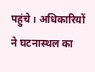पहुंचे। अधिकारियों ने घटनास्थल का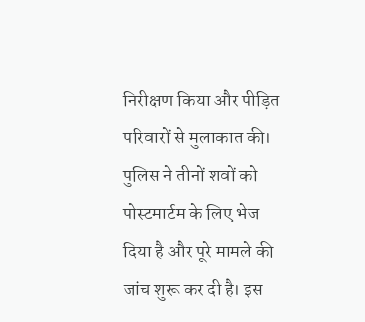निरीक्षण किया और पीड़ित परिवारों से मुलाकात की। पुलिस ने तीनों शवों को पोस्टमार्टम के लिए भेज दिया है और पूरे मामले की जांच शुरू कर दी है। इस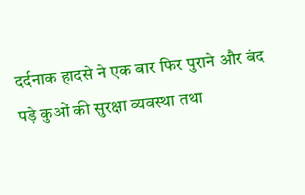दर्दनाक हादसे ने एक बार फिर पुराने और बंद पड़े कुओं की सुरक्षा व्यवस्था तथा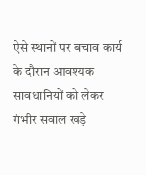ऐसे स्थानों पर बचाव कार्य के दौरान आवश्यक सावधानियों को लेकर गंभीर सवाल खड़े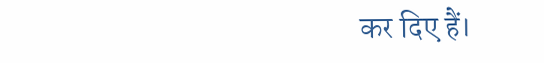कर दिए हैं।